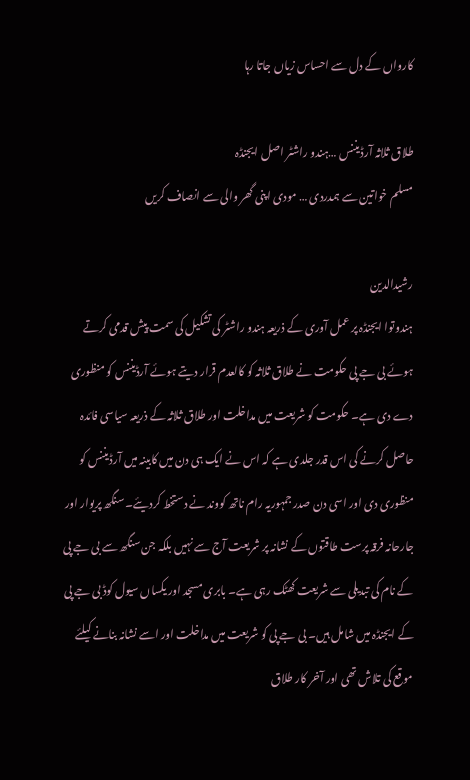کارواں کے دل سے احساس زیاں جاتا رہا

طلاق ثلاثہ آرڈیننس …ہندو راشٹر اصل ایجنڈہ
مسلم خواتین سے ہمدردی … مودی اپنی گھر والی سے انصاف کریں

رشیدالدین
ہندوتوا ایجنڈہ پر عمل آوری کے ذریعہ ہندو راشٹر کی تشکیل کی سمت پیش قدمی کرتے ہوئے بی جے پی حکومت نے طلاق ثلاثہ کو کالعدم قرار دیتے ہوئے آرڈیننس کو منظوری دے دی ہے۔ حکومت کو شریعت میں مداخلت اور طلاق ثلاثہ کے ذریعہ سیاسی فائدہ حاصل کرنے کی اس قدر جلدی ہے کہ اس نے ایک ہی دن میں کابینہ میں آرڈیننس کو منظوری دی اور اسی دن صدر جمہوریہ رام ناتھ کووند نے دستخط کردیئے۔ سنگھ پریوار اور جارحانہ فرقہ پرست طاقتوں کے نشانہ پر شریعت آج سے نہیں بلکہ جن سنگھ سے بی جے پی کے نام کی تبدیلی سے شریعت کھٹک رہی ہے۔ بابری مسجد اور یکساں سیول کوڈ بی جے پی کے ایجنڈہ میں شامل ہیں۔ بی جے پی کو شریعت میں مداخلت اور اسے نشانہ بنانے کیلئے موقع کی تلاش تھی اور آخر کار طلاق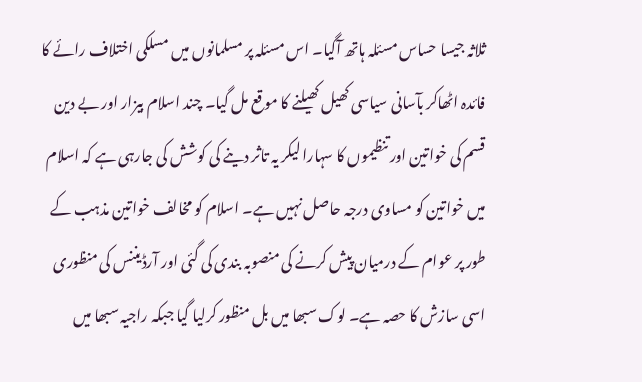ثلاثہ جیسا حساس مسئلہ ہاتھ آگیا۔ اس مسئلہ پر مسلمانوں میں مسلکی اختلاف رائے کا فائدہ اٹھاکر بآسانی سیاسی کھیل کھیلنے کا موقع مل گیا۔ چند اسلام بیزار اور بے دین قسم کی خواتین اور تنظیموں کا سہارا لیکر یہ تاثر دینے کی کوشش کی جارہی ہے کہ اسلام میں خواتین کو مساوی درجہ حاصل نہیں ہے۔ اسلام کو مخالف خواتین مذہب کے طور پر عوام کے درمیان پیش کرنے کی منصوبہ بندی کی گئی اور آرڈیننس کی منظوری اسی سازش کا حصہ ہے۔ لوک سبھا میں بل منظور کرلیا گیا جبکہ راجیہ سبھا میں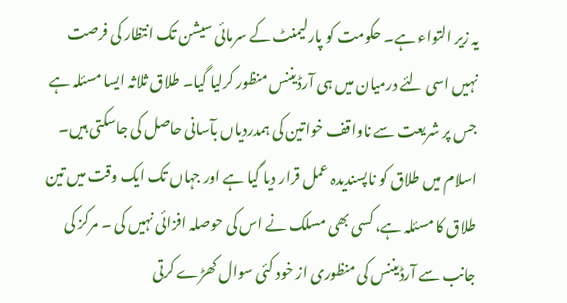یہ زیر التواء ہے۔ حکومت کو پارلیمنٹ کے سرمائی سیشن تک انتظار کی فرصت نہیں اسی لئے درمیان میں ہی آرڈیننس منظور کرلیا گیا۔ طلاق ثلاثہ ایسا مسئلہ ہے جس پر شریعت سے ناواقف خواتین کی ہمدردیاں بآسانی حاصل کی جاسکتی ہیں۔ اسلام میں طلاق کو ناپسندیدہ عمل قرار دیا گیا ہے اور جہاں تک ایک وقت میں تین طلاق کا مسئلہ ہے، کسی بھی مسلک نے اس کی حوصلہ افزائی نہیں کی ۔ مرکز کی جانب سے آرڈیننس کی منظوری از خود کئی سوال کھڑے کرتی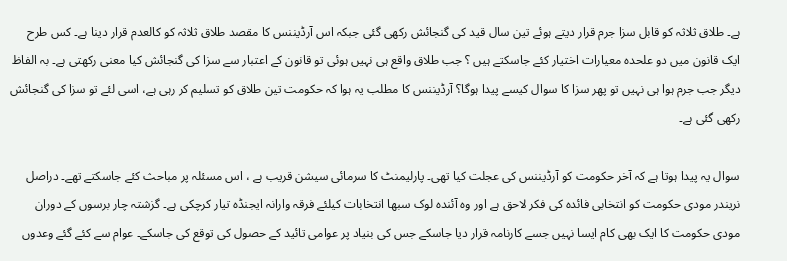ہے۔ طلاق ثلاثہ کو قابل سزا جرم قرار دیتے ہوئے تین سال قید کی گنجائش رکھی گئی جبکہ اس آرڈیننس کا مقصد طلاق ثلاثہ کو کالعدم قرار دینا ہے۔ کس طرح ایک قانون میں دو علحدہ معیارات اختیار کئے جاسکتے ہیں ؟ جب طلاق واقع ہی نہیں ہوئی تو قانون کے اعتبار سے سزا کی گنجائش کیا معنی رکھتی ہے۔ بہ الفاظ دیگر جب جرم ہوا ہی نہیں تو پھر سزا کا سوال کیسے پیدا ہوگا؟ آرڈیننس کا مطلب یہ ہوا کہ حکومت تین طلاق کو تسلیم کر رہی ہے، اسی لئے تو سزا کی گنجائش رکھی گئی ہے۔

سوال یہ پیدا ہوتا ہے کہ آخر حکومت کو آرڈیننس کی عجلت کیا تھی۔ پارلیمنٹ کا سرمائی سیشن قریب ہے ، اس مسئلہ پر مباحث کئے جاسکتے تھے۔ دراصل نریندر مودی حکومت کو انتخابی فائدہ کی فکر لاحق ہے اور وہ آئندہ لوک سبھا انتخابات کیلئے فرقہ وارانہ ایجنڈہ تیار کرچکی ہے۔ گزشتہ چار برسوں کے دوران مودی حکومت کا ایک بھی کام ایسا نہیں جسے کارنامہ قرار دیا جاسکے جس کی بنیاد پر عوامی تائید کے حصول کی توقع کی جاسکے۔ عوام سے کئے گئے وعدوں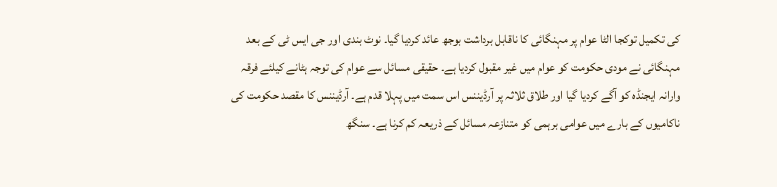کی تکمیل توکجا الٹا عوام پر مہنگائی کا ناقابل برداشت بوجھ عائد کردیا گیا۔ نوٹ بندی اور جی ایس ٹی کے بعد مہنگائی نے مودی حکومت کو عوام میں غیر مقبول کردیا ہے۔ حقیقی مسائل سے عوام کی توجہ ہٹانے کیلئے فرقہ وارانہ ایجنڈہ کو آگے کردیا گیا اور طلاق ثلاثہ پر آرڈیننس اس سمت میں پہلا قدم ہے۔ آرڈیننس کا مقصد حکومت کی ناکامیوں کے بارے میں عوامی برہمی کو متنازعہ مسائل کے ذریعہ کم کرنا ہے۔ سنگھ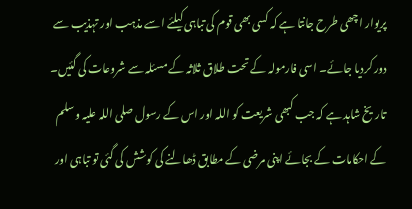پریوار اچھی طرح جانتا ہے کہ کسی بھی قوم کی تباہی کیلئے اسے مذہب اور تہذیب سے دور کردیا جائے۔ اسی فارمولہ کے تحت طلاق ثلاثہ کے مسئلہ سے شروعات کی گئیں۔ تاریخ شاہد ہے کہ جب کبھی شریعت کو اللہ اور اس کے رسول صلی اللہ علیہ وسلم کے احکامات کے بجائے اپنی مرضی کے مطابق ڈھالنے کی کوشش کی گئی تو تباہی اور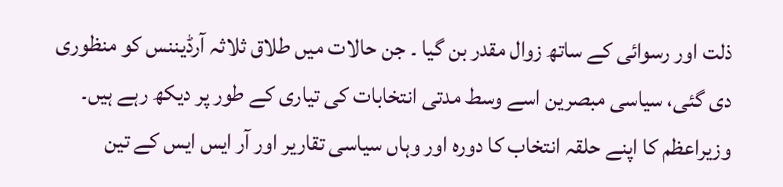ذلت اور رسوائی کے ساتھ زوال مقدر بن گیا ۔ جن حالات میں طلاق ثلاثہ آرڈیننس کو منظوری دی گئی، سیاسی مبصرین اسے وسط مدتی انتخابات کی تیاری کے طور پر دیکھ رہے ہیں۔ وزیراعظم کا اپنے حلقہ انتخاب کا دورہ اور وہاں سیاسی تقاریر اور آر ایس ایس کے تین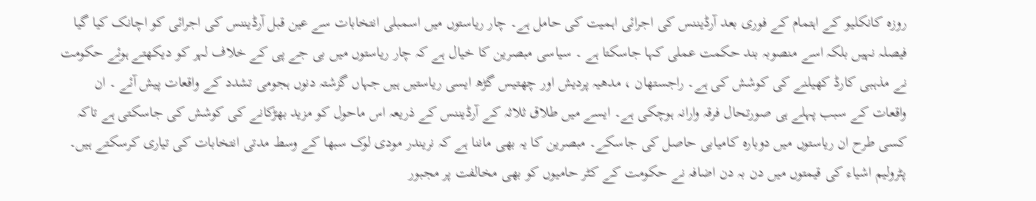روزہ کانکلیو کے اہتمام کے فوری بعد آرڈیننس کی اجرائی اہمیت کی حامل ہے۔ چار ریاستوں میں اسمبلی انتخابات سے عین قبل آرڈیننس کی اجرائی کو اچانک کیا گیا فیصلہ نہیں بلکہ اسے منصوبہ بند حکمت عملی کہا جاسکتا ہے ۔ سیاسی مبصرین کا خیال ہے کہ چار ریاستوں میں بی جے پی کے خلاف لہر کو دیکھتے ہوئے حکومت نے مذہبی کارڈ کھیلنے کی کوشش کی ہے۔ راجستھان ، مدھیہ پردیش اور چھتیس گڑھ ایسی ریاستیں ہیں جہاں گزشتہ دنوں ہجومی تشدد کے واقعات پیش آئے ۔ ان واقعات کے سبب پہلے ہی صورتحال فرقہ وارانہ ہوچکی ہے۔ ایسے میں طلاق ثلاثہ کے آرڈیننس کے ذریعہ اس ماحول کو مزید بھڑکانے کی کوشش کی جاسکتی ہے تاکہ کسی طرح ان ریاستوں میں دوبارہ کامیابی حاصل کی جاسکے۔ مبصرین کا یہ بھی ماننا ہے کہ نریندر مودی لوک سبھا کے وسط مدتی انتخابات کی تیاری کرسکتے ہیں۔ پٹرولیم اشیاء کی قیمتوں میں دن بہ دن اضافہ نے حکومت کے کٹر حامیوں کو بھی مخالفت پر مجبور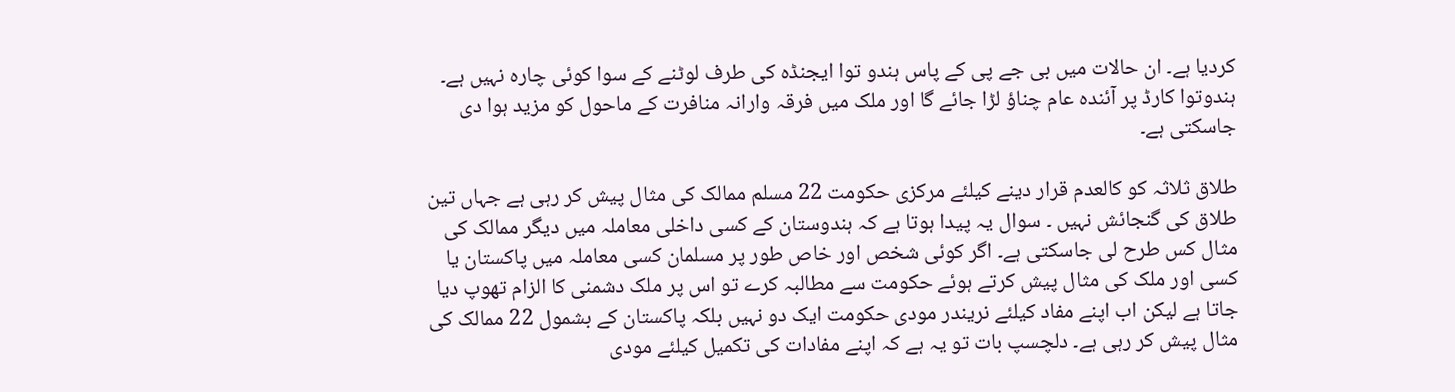کردیا ہے۔ ان حالات میں بی جے پی کے پاس ہندو توا ایجنڈہ کی طرف لوٹنے کے سوا کوئی چارہ نہیں ہے۔ ہندوتوا کارڈ پر آئندہ عام چناؤ لڑا جائے گا اور ملک میں فرقہ وارانہ منافرت کے ماحول کو مزید ہوا دی جاسکتی ہے۔

طلاق ثلاثہ کو کالعدم قرار دینے کیلئے مرکزی حکومت 22 مسلم ممالک کی مثال پیش کر رہی ہے جہاں تین طلاق کی گنجائش نہیں ۔ سوال یہ پیدا ہوتا ہے کہ ہندوستان کے کسی داخلی معاملہ میں دیگر ممالک کی مثال کس طرح لی جاسکتی ہے۔ اگر کوئی شخص اور خاص طور پر مسلمان کسی معاملہ میں پاکستان یا کسی اور ملک کی مثال پیش کرتے ہوئے حکومت سے مطالبہ کرے تو اس پر ملک دشمنی کا الزام تھوپ دیا جاتا ہے لیکن اب اپنے مفاد کیلئے نریندر مودی حکومت ایک دو نہیں بلکہ پاکستان کے بشمول 22 ممالک کی مثال پیش کر رہی ہے۔ دلچسپ بات تو یہ ہے کہ اپنے مفادات کی تکمیل کیلئے مودی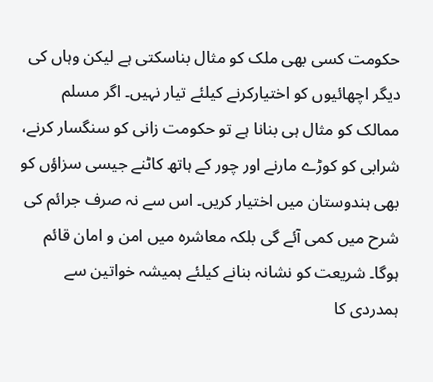حکومت کسی بھی ملک کو مثال بناسکتی ہے لیکن وہاں کی دیگر اچھائیوں کو اختیارکرنے کیلئے تیار نہیں۔ اگر مسلم ممالک کو مثال ہی بنانا ہے تو حکومت زانی کو سنگسار کرنے، شرابی کو کوڑے مارنے اور چور کے ہاتھ کاٹنے جیسی سزاؤں کو بھی ہندوستان میں اختیار کریں۔ اس سے نہ صرف جرائم کی شرح میں کمی آئے گی بلکہ معاشرہ میں امن و امان قائم ہوگا۔ شریعت کو نشانہ بنانے کیلئے ہمیشہ خواتین سے ہمدردی کا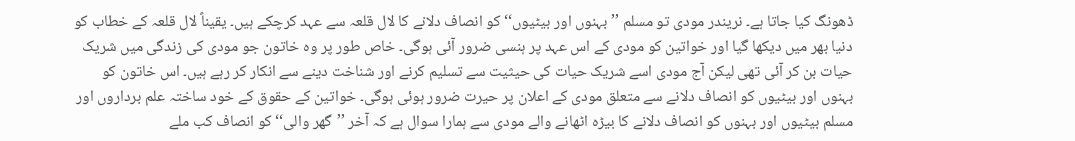ڈھونگ کیا جاتا ہے۔ نریندر مودی تو مسلم ’’بہنوں اور بیٹیوں‘‘ کو انصاف دلانے کا لال قلعہ سے عہد کرچکے ہیں۔ یقیناً لال قلعہ کے خطاب کو دنیا بھر میں دیکھا گیا اور خواتین کو مودی کے اس عہد پر ہنسی ضرور آئی ہوگی۔ خاص طور پر وہ خاتون جو مودی کی زندگی میں شریک حیات بن کر آئی تھی لیکن آج مودی اسے شریک حیات کی حیثیت سے تسلیم کرنے اور شناخت دینے سے انکار کر رہے ہیں۔ اس خاتون کو بہنوں اور بیٹیوں کو انصاف دلانے سے متعلق مودی کے اعلان پر حیرت ضرور ہوئی ہوگی۔ خواتین کے حقوق کے خود ساختہ علم برداروں اور مسلم بیٹیوں اور بہنوں کو انصاف دلانے کا بیڑہ اٹھانے والے مودی سے ہمارا سوال ہے کہ آخر ’’گھر والی‘‘ کو انصاف کب ملے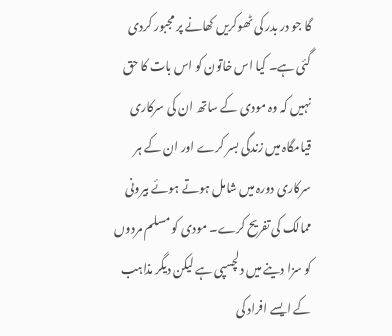گا جو در بدر کی ٹھوکریں کھانے پر مجبور کردی گئی ہے۔ کیا اس خاتون کو اس بات کا حق نہیں کہ وہ مودی کے ساتھ ان کی سرکاری قیامگاہ میں زندگی بسر کرے اور ان کے ہر سرکاری دورہ میں شامل ہوتے ہوئے بیرونی ممالک کی تفریح کرے۔ مودی کو مسلم مردوں کو سزا دینے میں دلچسپی ہے لیکن دیگر مذاہب کے ایسے افراد کی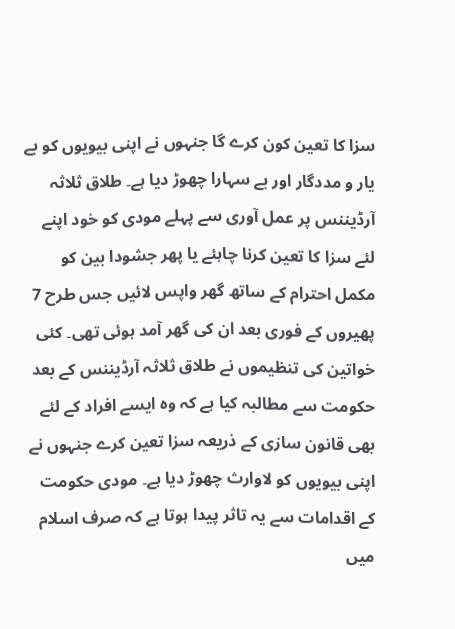سزا کا تعین کون کرے گا جنہوں نے اپنی بیویوں کو بے یار و مددگار اور بے سہارا چھوڑ دیا ہے۔ طلاق ثلاثہ آرڈیننس پر عمل آوری سے پہلے مودی کو خود اپنے لئے سزا کا تعین کرنا چاہئے یا پھر جشودا بین کو مکمل احترام کے ساتھ گھر واپس لائیں جس طرح 7 پھیروں کے فوری بعد ان کی گھر آمد ہوئی تھی۔ کئی خواتین کی تنظیموں نے طلاق ثلاثہ آرڈیننس کے بعد حکومت سے مطالبہ کیا ہے کہ وہ ایسے افراد کے لئے بھی قانون سازی کے ذریعہ سزا تعین کرے جنہوں نے اپنی بیویوں کو لاوارث چھوڑ دیا ہے۔ مودی حکومت کے اقدامات سے یہ تاثر پیدا ہوتا ہے کہ صرف اسلام میں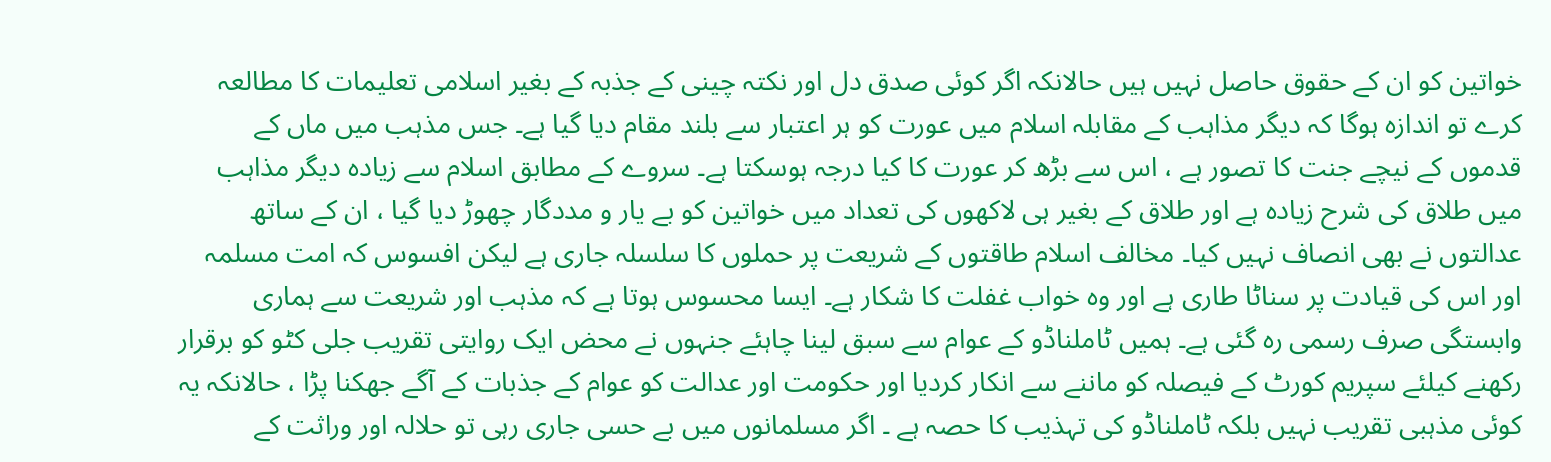خواتین کو ان کے حقوق حاصل نہیں ہیں حالانکہ اگر کوئی صدق دل اور نکتہ چینی کے جذبہ کے بغیر اسلامی تعلیمات کا مطالعہ کرے تو اندازہ ہوگا کہ دیگر مذاہب کے مقابلہ اسلام میں عورت کو ہر اعتبار سے بلند مقام دیا گیا ہے۔ جس مذہب میں ماں کے قدموں کے نیچے جنت کا تصور ہے ، اس سے بڑھ کر عورت کا کیا درجہ ہوسکتا ہے۔ سروے کے مطابق اسلام سے زیادہ دیگر مذاہب میں طلاق کی شرح زیادہ ہے اور طلاق کے بغیر ہی لاکھوں کی تعداد میں خواتین کو بے یار و مددگار چھوڑ دیا گیا ، ان کے ساتھ عدالتوں نے بھی انصاف نہیں کیا۔ مخالف اسلام طاقتوں کے شریعت پر حملوں کا سلسلہ جاری ہے لیکن افسوس کہ امت مسلمہ اور اس کی قیادت پر سناٹا طاری ہے اور وہ خواب غفلت کا شکار ہے۔ ایسا محسوس ہوتا ہے کہ مذہب اور شریعت سے ہماری وابستگی صرف رسمی رہ گئی ہے۔ ہمیں ٹاملناڈو کے عوام سے سبق لینا چاہئے جنہوں نے محض ایک روایتی تقریب جلی کٹو کو برقرار رکھنے کیلئے سپریم کورٹ کے فیصلہ کو ماننے سے انکار کردیا اور حکومت اور عدالت کو عوام کے جذبات کے آگے جھکنا پڑا ، حالانکہ یہ کوئی مذہبی تقریب نہیں بلکہ ٹاملناڈو کی تہذیب کا حصہ ہے ۔ اگر مسلمانوں میں بے حسی جاری رہی تو حلالہ اور وراثت کے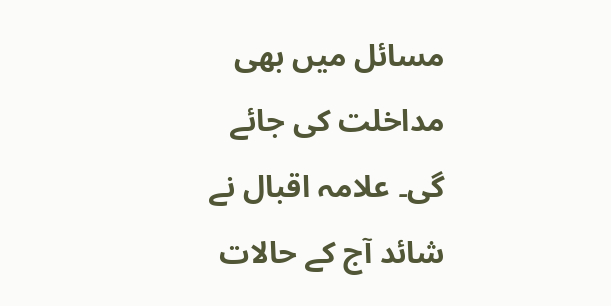مسائل میں بھی مداخلت کی جائے گی۔ علامہ اقبال نے شائد آج کے حالات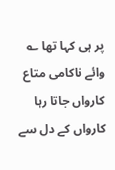پر ہی کہا تھا ؎
وائے ناکامی متاع کارواں جاتا رہا
کارواں کے دل سے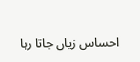احساس زیاں جاتا رہا